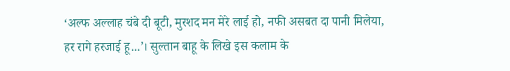‘अल्फ अल्लाह चंबे दी बूटी, मुरशद मन मेरे लाई हो, नफी असबत दा पानी मिलेया, हर रागे हरजाई हू...’। सुल्तान बाहू के लिखे इस कलाम के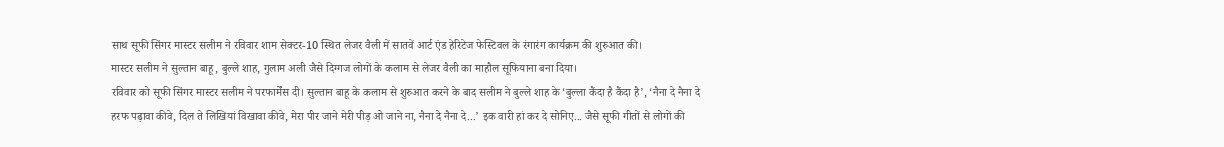साथ सूफी सिंगर मास्टर सलीम ने रविवार शाम सेक्टर-10 स्थित लेजर वैली में सातवें आर्ट एंड हेरिटेज फेस्टिवल के रंगारंग कार्यक्रम की शुरुआत की।
मास्टर सलीम ने सुल्तान बाहू, बुल्ले शाह, गुलाम अली जैसे दिग्गज लोगों के कलाम से लेजर वैली का माहौल सूफियाना बना दिया।
रविवार को सूफी सिंगर मास्टर सलीम ने परफार्मेंस दी। सुल्तान बाहू के कलाम से शुरुआत करने के बाद सलीम ने बुल्ले शाह के ‘बुल्ला कैंदा है कैंदा है’, ‘नैना दे नैना दे हरफ पढ़ावा कीवे, दिल ते लिखियां विखावा कीवे, मेरा पीर जाने मेरी पीड़ ओ जाने ना, नैना दे नैना दे...’ इक वारी हां कर दे सोनिए... जैसे सूफी गीतों से लोगों की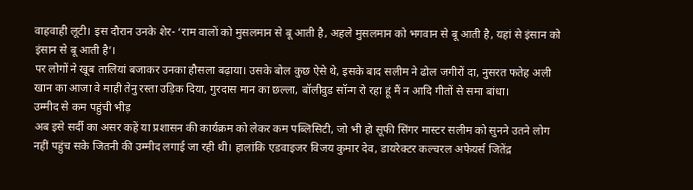वाहवाही लूटी। इस दौरान उनके शेर- ‘राम वालों को मुसलमान से बू आती है, अहले मुसलमान को भगवान से बू आती है, यहां से इंसान को इंसान से बू आती है’।
पर लोगों ने खूब तालियां बजाकर उनका हौसला बढ़ाया। उसके बोल कुछ ऐसे थे, इसके बाद सलीम ने ढोल जगीरों दा, नुसरत फतेह अली खान का आजा वे माही तेनु रस्ता उड़िक दिया, गुरदास मान का छल्ला, बॉलीवुड सॉन्ग रो रहा हूं मैं न आदि गीतों से समा बांधा।
उम्मीद से कम पहुंची भीड़
अब इसे सर्दी का असर कहें या प्रशासन की कार्यक्रम को लेकर कम पब्लिसिटी, जो भी हो सूफी सिंगर मास्टर सलीम को सुनने उतने लोग नहीं पहुंच सके जितनी की उम्मीद लगाई जा रही थी। हालांकि एडवाइजर विजय कुमार देव, डायरेक्टर कल्चरल अफेयर्स जितेंद्र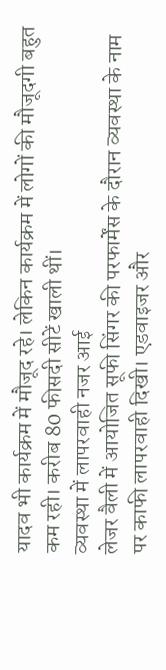यादव भी कार्यक्रम में मौजूद रहे। लेकिन कार्यक्रम में लोगों की मौजूदगी बहुत कम रही। करीब 80 फीसदी सीटें खाली थीं।
व्यवस्था में लापरवाही नजर आई
लेजर वैली में आयोजित सूफी सिंगर की परफार्मेंस के दौरान व्यवस्था के नाम पर काफी लापरवाही दिखी। एडवाइजर और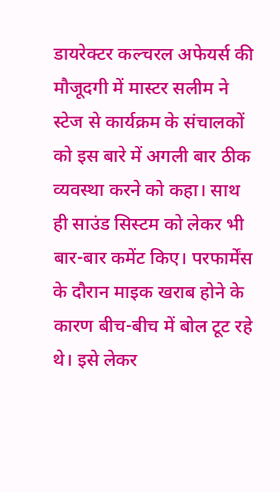डायरेक्टर कल्चरल अफेयर्स की मौजूदगी में मास्टर सलीम ने स्टेज से कार्यक्रम के संचालकों को इस बारे में अगली बार ठीक व्यवस्था करने को कहा। साथ ही साउंड सिस्टम को लेकर भी बार-बार कमेंट किए। परफार्मेंस के दौरान माइक खराब होने के कारण बीच-बीच में बोल टूट रहे थे। इसे लेकर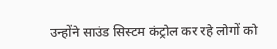उन्होंने साउंड सिस्टम कंट्रोल कर रहे लोगों को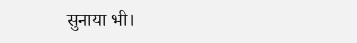सुनाया भी।